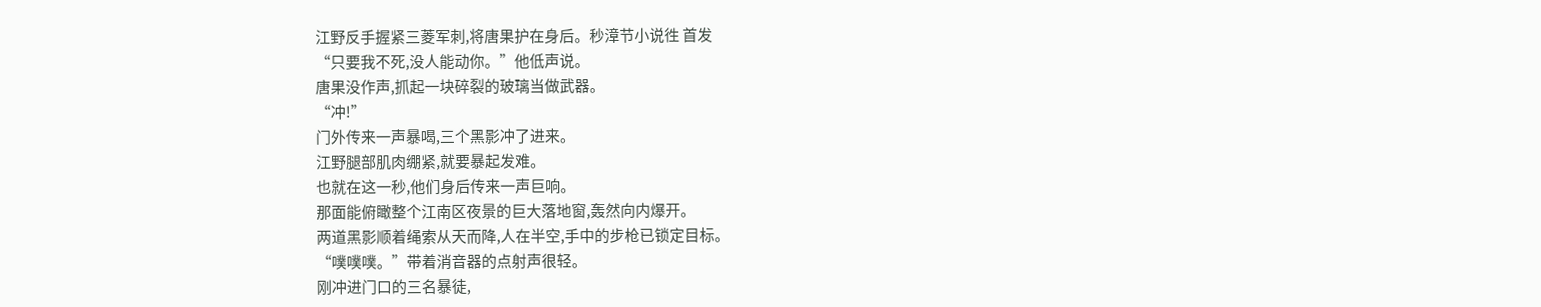江野反手握紧三菱军刺,将唐果护在身后。秒漳节小说徃 首发
“只要我不死,没人能动你。”他低声说。
唐果没作声,抓起一块碎裂的玻璃当做武器。
“冲!”
门外传来一声暴喝,三个黑影冲了进来。
江野腿部肌肉绷紧,就要暴起发难。
也就在这一秒,他们身后传来一声巨响。
那面能俯瞰整个江南区夜景的巨大落地窗,轰然向内爆开。
两道黑影顺着绳索从天而降,人在半空,手中的步枪已锁定目标。
“噗噗噗。”带着消音器的点射声很轻。
刚冲进门口的三名暴徒,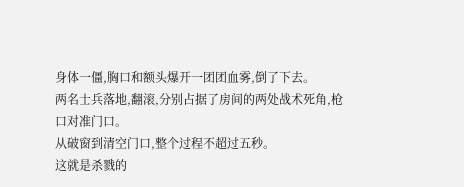身体一僵,胸口和额头爆开一团团血雾,倒了下去。
两名士兵落地,翻滚,分别占据了房间的两处战术死角,枪口对准门口。
从破窗到清空门口,整个过程不超过五秒。
这就是杀戮的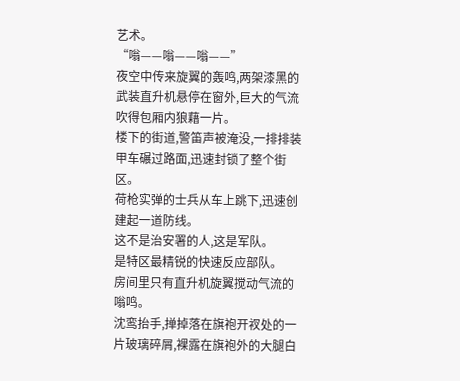艺术。
“嗡——嗡——嗡——”
夜空中传来旋翼的轰鸣,两架漆黑的武装直升机悬停在窗外,巨大的气流吹得包厢内狼藉一片。
楼下的街道,警笛声被淹没,一排排装甲车碾过路面,迅速封锁了整个街区。
荷枪实弹的士兵从车上跳下,迅速创建起一道防线。
这不是治安署的人,这是军队。
是特区最精锐的快速反应部队。
房间里只有直升机旋翼搅动气流的嗡鸣。
沈鸾抬手,掸掉落在旗袍开衩处的一片玻璃碎屑,裸露在旗袍外的大腿白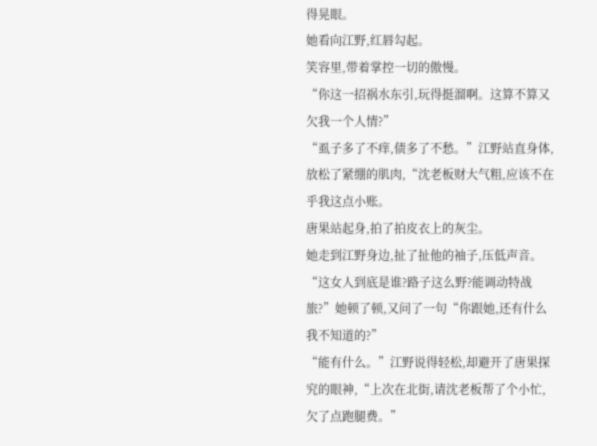得晃眼。
她看向江野,红唇勾起。
笑容里,带着掌控一切的傲慢。
“你这一招祸水东引,玩得挺溜啊。这算不算又欠我一个人情?”
“虱子多了不痒,债多了不愁。”江野站直身体,放松了紧绷的肌肉,“沈老板财大气粗,应该不在乎我这点小账。
唐果站起身,拍了拍皮衣上的灰尘。
她走到江野身边,扯了扯他的袖子,压低声音。
“这女人到底是谁?路子这么野?能调动特战旅?”她顿了顿,又问了一句“你跟她,还有什么我不知道的?”
“能有什么。”江野说得轻松,却避开了唐果探究的眼神,“上次在北街,请沈老板帮了个小忙,欠了点跑腿费。”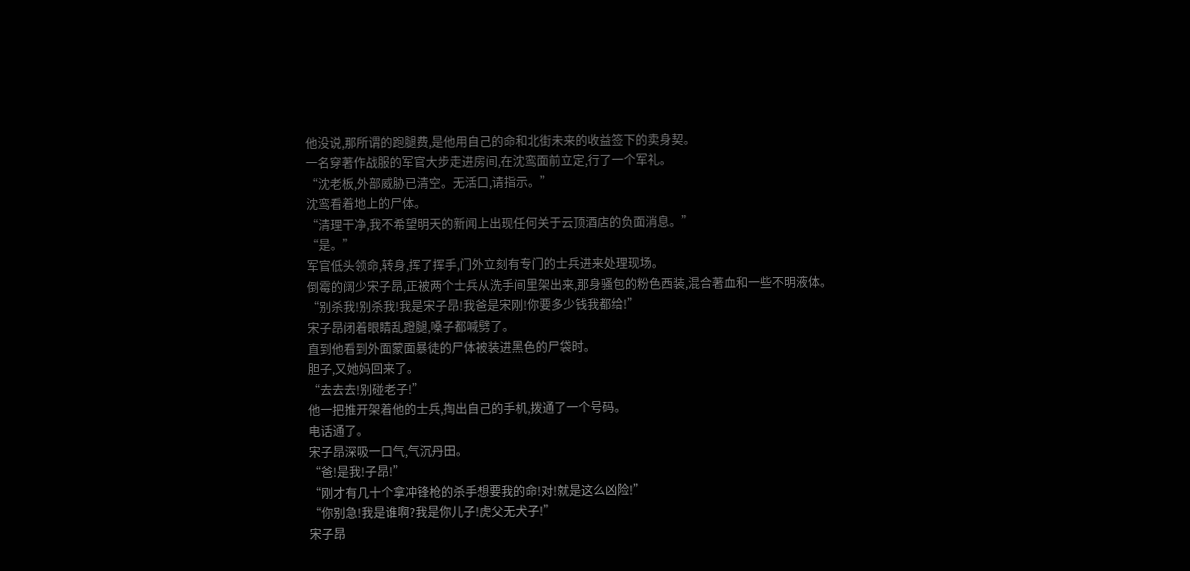他没说,那所谓的跑腿费,是他用自己的命和北街未来的收益签下的卖身契。
一名穿著作战服的军官大步走进房间,在沈鸾面前立定,行了一个军礼。
“沈老板,外部威胁已清空。无活口,请指示。”
沈鸾看着地上的尸体。
“清理干净,我不希望明天的新闻上出现任何关于云顶酒店的负面消息。”
“是。”
军官低头领命,转身,挥了挥手,门外立刻有专门的士兵进来处理现场。
倒霉的阔少宋子昂,正被两个士兵从洗手间里架出来,那身骚包的粉色西装,混合著血和一些不明液体。
“别杀我!别杀我!我是宋子昂!我爸是宋刚!你要多少钱我都给!”
宋子昂闭着眼睛乱蹬腿,嗓子都喊劈了。
直到他看到外面蒙面暴徒的尸体被装进黑色的尸袋时。
胆子,又她妈回来了。
“去去去!别碰老子!”
他一把推开架着他的士兵,掏出自己的手机,拨通了一个号码。
电话通了。
宋子昂深吸一口气,气沉丹田。
“爸!是我!子昂!”
“刚才有几十个拿冲锋枪的杀手想要我的命!对!就是这么凶险!”
“你别急!我是谁啊?我是你儿子!虎父无犬子!”
宋子昂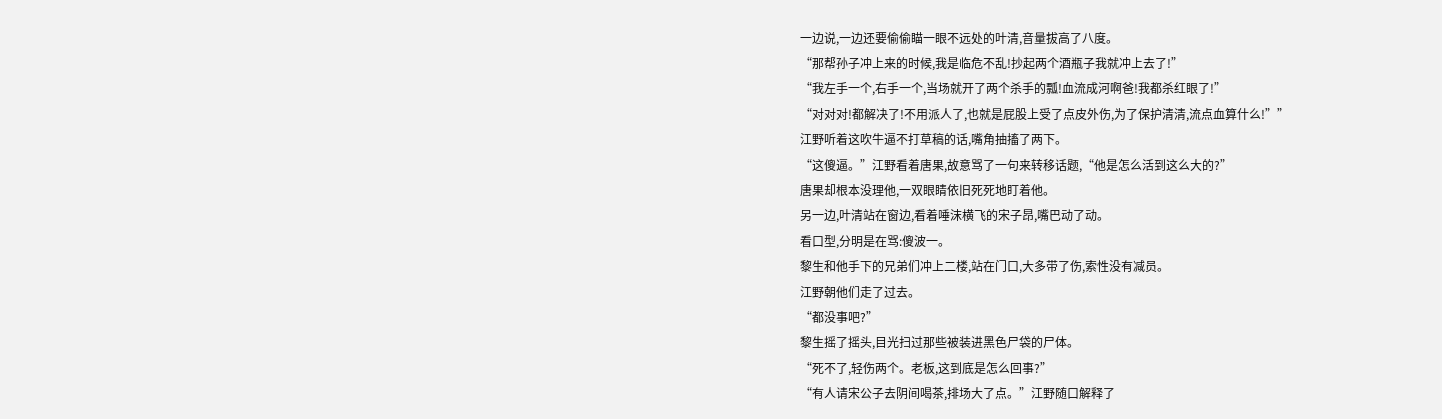一边说,一边还要偷偷瞄一眼不远处的叶清,音量拔高了八度。
“那帮孙子冲上来的时候,我是临危不乱!抄起两个酒瓶子我就冲上去了!”
“我左手一个,右手一个,当场就开了两个杀手的瓢!血流成河啊爸!我都杀红眼了!”
“对对对!都解决了!不用派人了,也就是屁股上受了点皮外伤,为了保护清清,流点血算什么!””
江野听着这吹牛逼不打草稿的话,嘴角抽搐了两下。
“这傻逼。”江野看着唐果,故意骂了一句来转移话题,“他是怎么活到这么大的?”
唐果却根本没理他,一双眼睛依旧死死地盯着他。
另一边,叶清站在窗边,看着唾沫横飞的宋子昂,嘴巴动了动。
看口型,分明是在骂:傻波一。
黎生和他手下的兄弟们冲上二楼,站在门口,大多带了伤,索性没有减员。
江野朝他们走了过去。
“都没事吧?”
黎生摇了摇头,目光扫过那些被装进黑色尸袋的尸体。
“死不了,轻伤两个。老板,这到底是怎么回事?”
“有人请宋公子去阴间喝茶,排场大了点。”江野随口解释了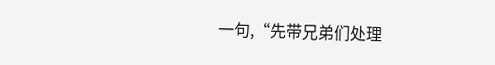一句,“先带兄弟们处理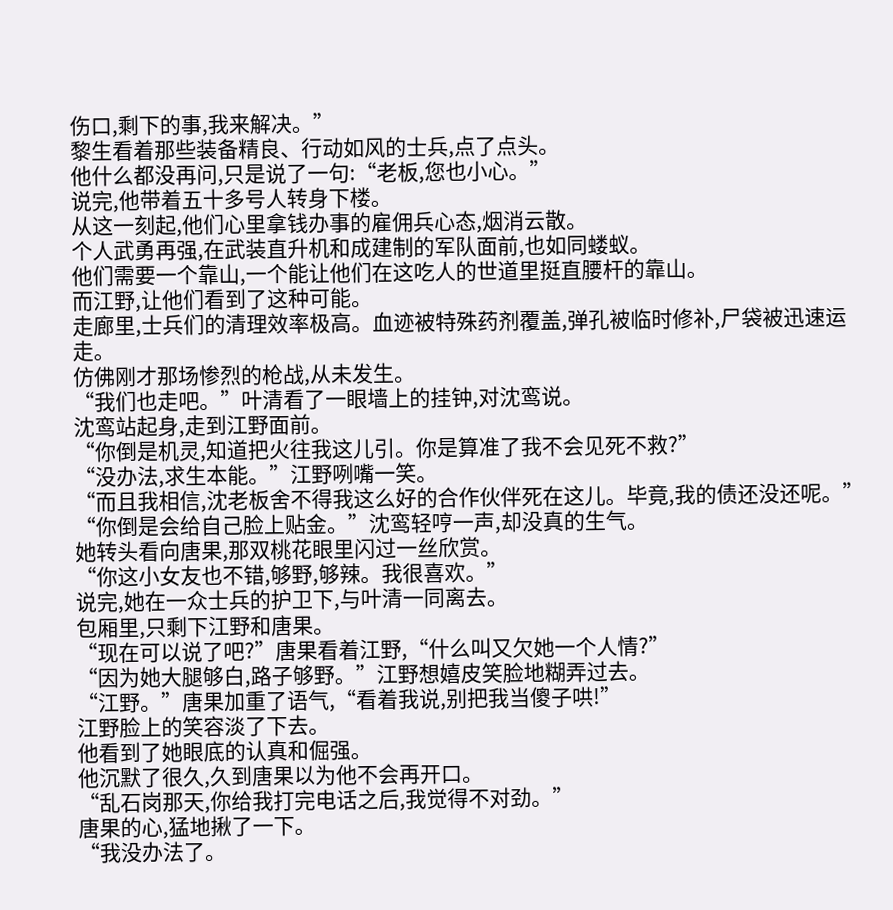伤口,剩下的事,我来解决。”
黎生看着那些装备精良、行动如风的士兵,点了点头。
他什么都没再问,只是说了一句:“老板,您也小心。”
说完,他带着五十多号人转身下楼。
从这一刻起,他们心里拿钱办事的雇佣兵心态,烟消云散。
个人武勇再强,在武装直升机和成建制的军队面前,也如同蝼蚁。
他们需要一个靠山,一个能让他们在这吃人的世道里挺直腰杆的靠山。
而江野,让他们看到了这种可能。
走廊里,士兵们的清理效率极高。血迹被特殊药剂覆盖,弹孔被临时修补,尸袋被迅速运走。
仿佛刚才那场惨烈的枪战,从未发生。
“我们也走吧。”叶清看了一眼墙上的挂钟,对沈鸾说。
沈鸾站起身,走到江野面前。
“你倒是机灵,知道把火往我这儿引。你是算准了我不会见死不救?”
“没办法,求生本能。”江野咧嘴一笑。
“而且我相信,沈老板舍不得我这么好的合作伙伴死在这儿。毕竟,我的债还没还呢。”
“你倒是会给自己脸上贴金。”沈鸾轻哼一声,却没真的生气。
她转头看向唐果,那双桃花眼里闪过一丝欣赏。
“你这小女友也不错,够野,够辣。我很喜欢。”
说完,她在一众士兵的护卫下,与叶清一同离去。
包厢里,只剩下江野和唐果。
“现在可以说了吧?”唐果看着江野,“什么叫又欠她一个人情?”
“因为她大腿够白,路子够野。”江野想嬉皮笑脸地糊弄过去。
“江野。”唐果加重了语气,“看着我说,别把我当傻子哄!”
江野脸上的笑容淡了下去。
他看到了她眼底的认真和倔强。
他沉默了很久,久到唐果以为他不会再开口。
“乱石岗那天,你给我打完电话之后,我觉得不对劲。”
唐果的心,猛地揪了一下。
“我没办法了。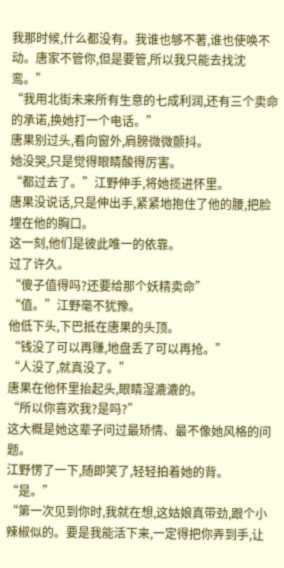我那时候,什么都没有。我谁也够不著,谁也使唤不动。唐家不管你,但是要管,所以我只能去找沈鸾。”
“我用北街未来所有生意的七成利润,还有三个卖命的承诺,换她打一个电话。”
唐果别过头,看向窗外,肩膀微微颤抖。
她没哭,只是觉得眼睛酸得厉害。
“都过去了。”江野伸手,将她揽进怀里。
唐果没说话,只是伸出手,紧紧地抱住了他的腰,把脸埋在他的胸口。
这一刻,他们是彼此唯一的依靠。
过了许久。
“傻子值得吗?还要给那个妖精卖命”
“值。”江野毫不犹豫。
他低下头,下巴抵在唐果的头顶。
“钱没了可以再赚,地盘丢了可以再抢。”
“人没了,就真没了。”
唐果在他怀里抬起头,眼睛湿漉漉的。
“所以你喜欢我?是吗?”
这大概是她这辈子问过最矫情、最不像她风格的问题。
江野愣了一下,随即笑了,轻轻拍着她的背。
“是。”
“第一次见到你时,我就在想,这姑娘真带劲,跟个小辣椒似的。要是我能活下来,一定得把你弄到手,让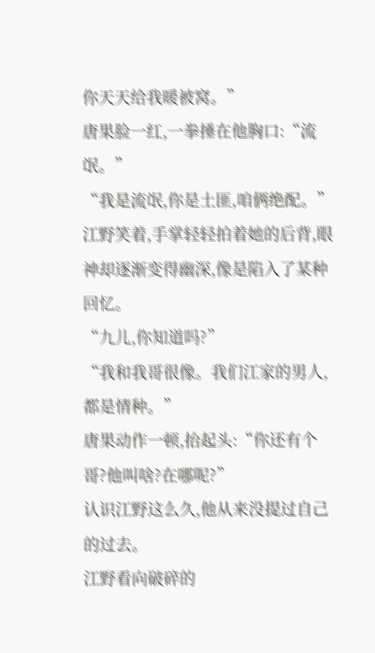你天天给我暖被窝。”
唐果脸一红,一拳捶在他胸口:“流氓。”
“我是流氓,你是土匪,咱俩绝配。”
江野笑着,手掌轻轻拍着她的后背,眼神却逐渐变得幽深,像是陷入了某种回忆。
“九儿,你知道吗?”
“我和我哥很像。我们江家的男人,都是情种。”
唐果动作一顿,抬起头:“你还有个哥?他叫啥?在哪呢?”
认识江野这么久,他从来没提过自己的过去。
江野看向破碎的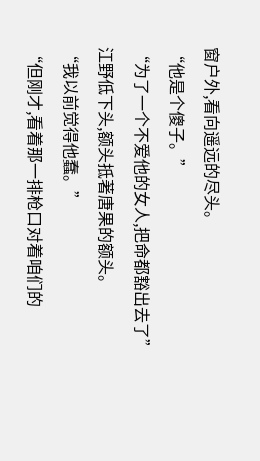窗户外,看向遥远的尽头。
“他是个傻子。”
“为了一个不爱他的女人,把命都豁出去了”
江野低下头,额头抵著唐果的额头。
“我以前觉得他蠢。”
“但刚才,看着那一排枪口对着咱们的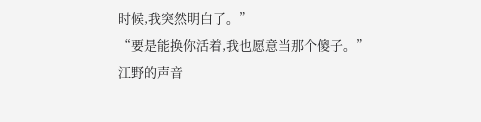时候,我突然明白了。”
“要是能换你活着,我也愿意当那个傻子。”
江野的声音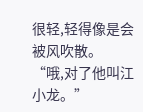很轻,轻得像是会被风吹散。
“哦,对了他叫江小龙。”